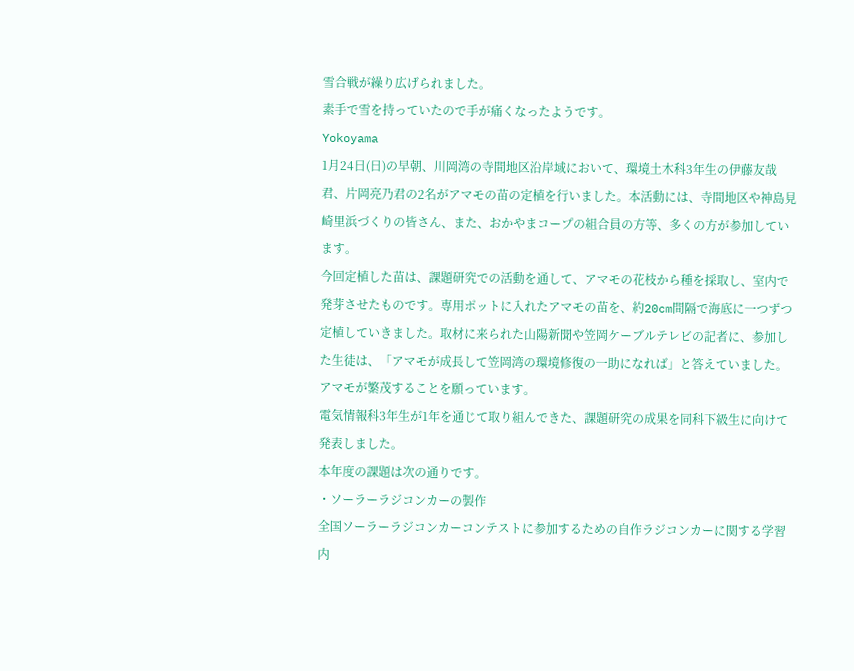雪合戦が繰り広げられました。
素手で雪を持っていたので手が痛くなったようです。
Yokoyama
1月24日(日)の早朝、川岡湾の寺間地区沿岸域において、環境土木科3年生の伊藤友哉君、片岡亮乃君の2名がアマモの苗の定植を行いました。本活動には、寺間地区や神島見崎里浜づくりの皆さん、また、おかやまコープの組合員の方等、多くの方が参加しています。
今回定植した苗は、課題研究での活動を通して、アマモの花枝から種を採取し、室内で発芽させたものです。専用ポットに入れたアマモの苗を、約20cm間隔で海底に一つずつ定植していきました。取材に来られた山陽新聞や笠岡ケーブルテレビの記者に、参加した生徒は、「アマモが成長して笠岡湾の環境修復の一助になれば」と答えていました。アマモが繁茂することを願っています。
電気情報科3年生が1年を通じて取り組んできた、課題研究の成果を同科下級生に向けて発表しました。
本年度の課題は次の通りです。
・ソーラーラジコンカーの製作
全国ソーラーラジコンカーコンテストに参加するための自作ラジコンカーに関する学習内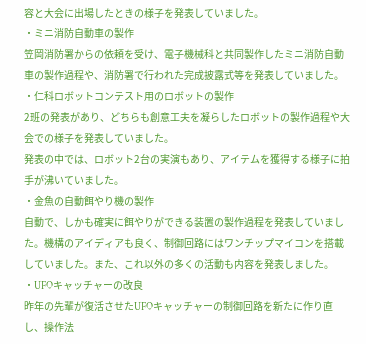容と大会に出場したときの様子を発表していました。
・ミニ消防自動車の製作
笠岡消防署からの依頼を受け、電子機械科と共同製作したミニ消防自動車の製作過程や、消防署で行われた完成披露式等を発表していました。
・仁科ロボットコンテスト用のロボットの製作
2班の発表があり、どちらも創意工夫を凝らしたロボットの製作過程や大会での様子を発表していました。
発表の中では、ロボット2台の実演もあり、アイテムを獲得する様子に拍手が沸いていました。
・金魚の自動餌やり機の製作
自動で、しかも確実に餌やりができる装置の製作過程を発表していました。機構のアイディアも良く、制御回路にはワンチップマイコンを搭載していました。また、これ以外の多くの活動も内容を発表しました。
・UFOキャッチャーの改良
昨年の先輩が復活させたUFOキャッチャーの制御回路を新たに作り直し、操作法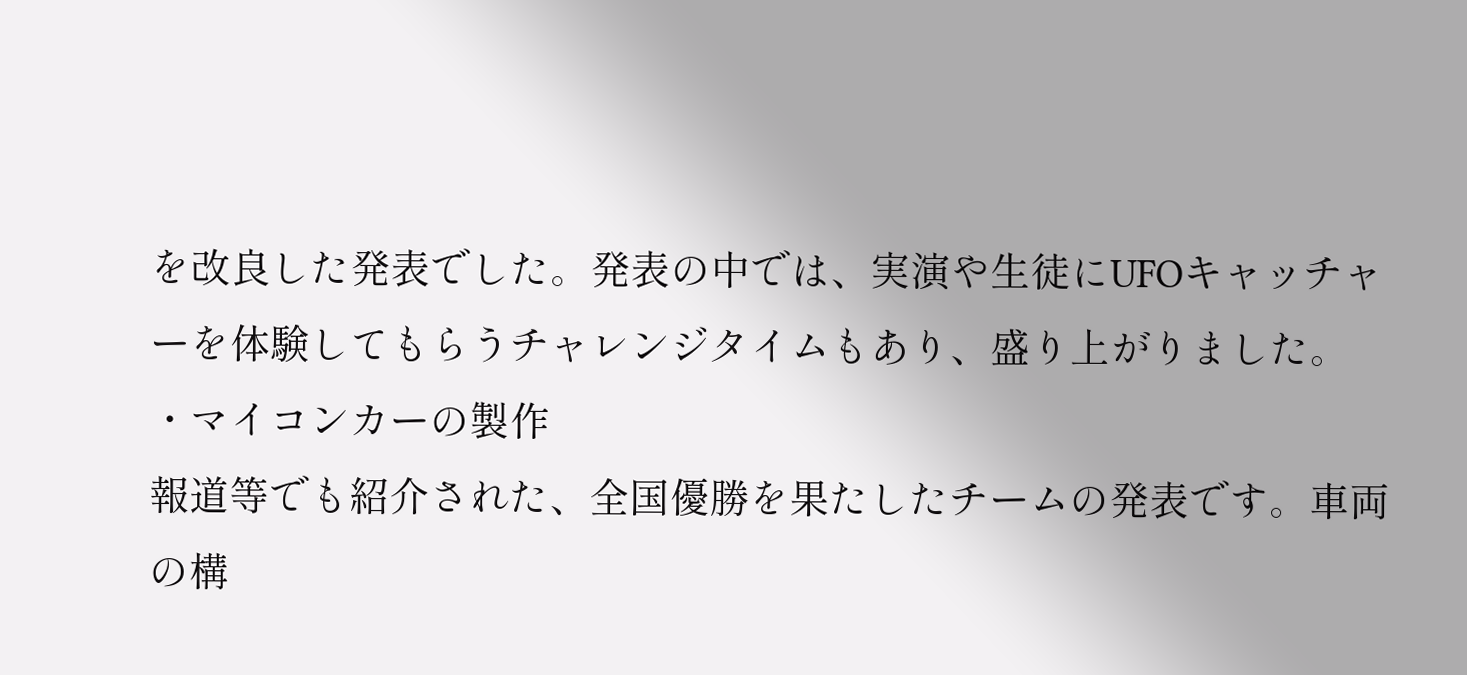を改良した発表でした。発表の中では、実演や生徒にUFOキャッチャーを体験してもらうチャレンジタイムもあり、盛り上がりました。
・マイコンカーの製作
報道等でも紹介された、全国優勝を果たしたチームの発表です。車両の構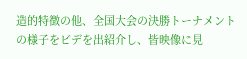造的特徴の他、全国大会の決勝トーナメントの様子をビデを出紹介し、皆映像に見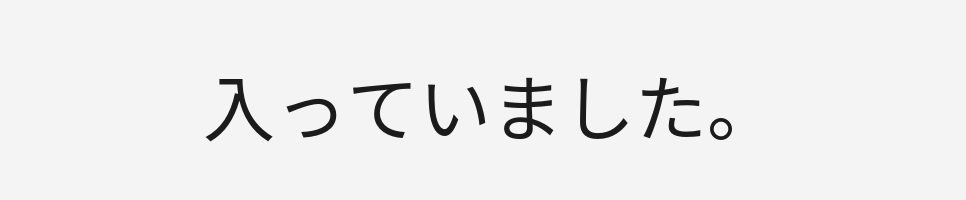入っていました。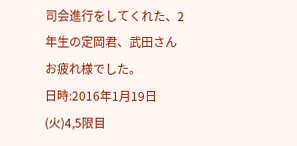司会進行をしてくれた、2年生の定岡君、武田さんお疲れ様でした。
日時:2016年1月19日(火)4,5限目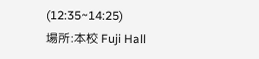(12:35~14:25)
場所:本校 Fuji Hall